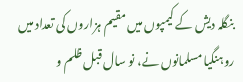بنگلہ دیش کے کیمپوں میں مقیم ہزاروں کی تعداد میں روہنگیا مسلمانوں نے، نو سال قبل ظلم و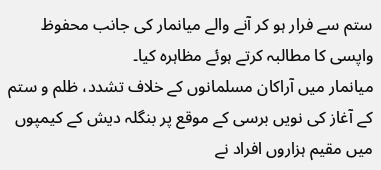ستم سے فرار ہو کر آنے والے میانمار کی جانب محفوظ واپسی کا مطالبہ کرتے ہوئے مظاہرہ کیا۔
میانمار میں آراکان مسلمانوں کے خلاف تشدد، ظلم و ستم کے آغاز کی نویں برسی کے موقع پر بنگلہ دیش کے کیمپوں میں مقیم ہزاروں افراد نے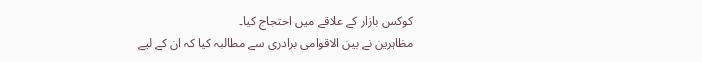کوکس بازار کے علاقے میں احتجاج کیا۔
مظاہرین نے بین الاقوامی برادری سے مطالبہ کیا کہ ان کے لیے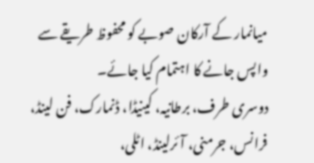میانمار کے آرکان صوبے کو محفوظ طریقے سے واپس جانے کا اہتمام کیا جائے۔
دوسری طرف، برطانیہ، کینیڈا، ڈنمارک، فن لینڈ، فرانس، جرمنی، آئرلینڈ، اٹلی،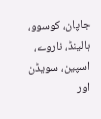جاپان، کوسوو، ہالینڈ، ناروے، اسپین، سویڈن اور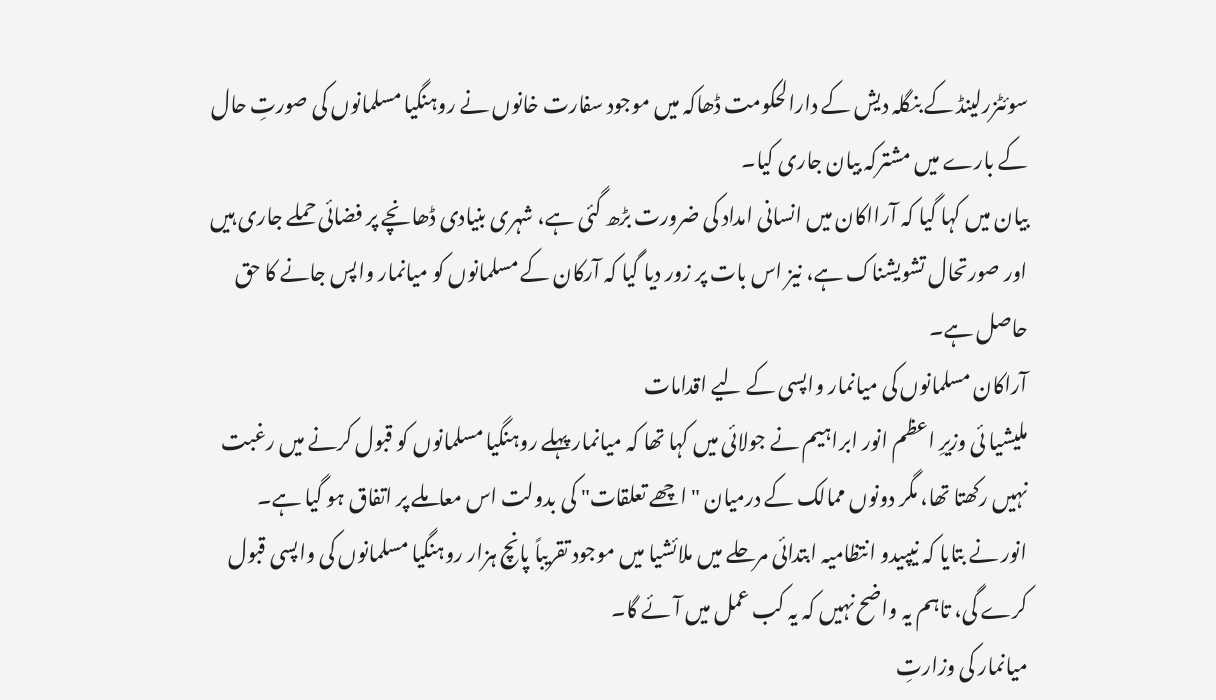سوئٹزرلینڈ کے بنگلہ دیش کے دارالحکومت ڈھاکہ میں موجود سفارت خانوں نے روہنگیا مسلمانوں کی صورتِ حال کے بارے میں مشترکہ بیان جاری کیا۔
بیان میں کہا گیا کہ آرااکان میں انسانی امداد کی ضرورت بڑھ گئی ہے، شہری بنیادی ڈھانچے پر فضائی حملے جاری ہیں اور صورتحال تشویشناک ہے، نیز اس بات پر زور دیا گیا کہ آرکان کے مسلمانوں کو میانمار واپس جانے کا حق حاصل ہے۔
آراکان مسلمانوں کی میانمار واپسی کے لیے اقدامات
ملیشیا ئی وزیرِ اعظم انور ابراہیم نے جولائی میں کہا تھا کہ میانمار پہلے روہنگیا مسلمانوں کو قبول کرنے میں رغبت نہیں رکھتا تھا، مگر دونوں ممالک کے درمیان "اچھے تعلقات" کی بدولت اس معاملے پر اتفاق ہو گیا ہے۔
انور نے بتایا کہ نیپیدو انتظامیہ ابتدائی مرحلے میں ملائشیا میں موجود تقریباً پانچ ہزار روہنگیا مسلمانوں کی واپسی قبول کرے گی، تاہم یہ واضح نہیں کہ یہ کب عمل میں آئے گا۔
میانمار کی وزارتِ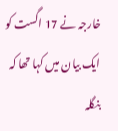خارجہ نے 17 اگست کو ایک بیان میں کہا تھا کہ بنگلہ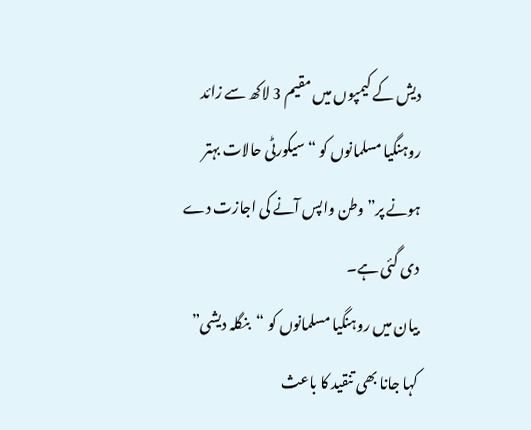دیش کے کیمپوں میں مقیم 3 لاکھ سے زائد روہنگیا مسلمانوں کو “سیکورٹی حالات بہتر ہونے پر” وطن واپس آنے کی اجازت دے دی گئی ہے۔
بیان میں روہنگیا مسلمانوں کو “بنگلہ دیشی” کہا جانا بھی تنقید کا باعث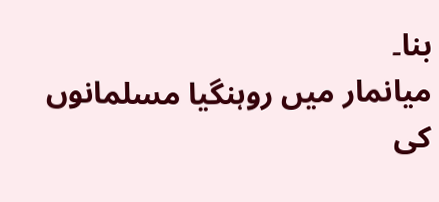بنا۔
میانمار میں روہنگیا مسلمانوں کی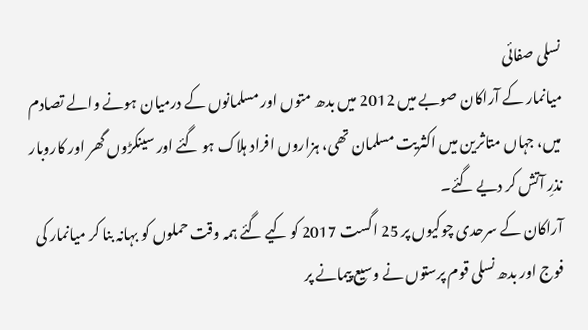نسلی صفائی
میانمار کے آراکان صوبے میں 2012 میں بدھ متوں اور مسلمانوں کے درمیان ہونے والے تصادم میں، جہاں متاثرین میں اکثریت مسلمان تھی، ہزاروں افراد ہلاک ہو گئے اور سینکڑوں گھر اور کاروبار نذرِ آتش کر دیے گئے۔
آراکان کے سرحدی چوکیوں پر 25 اگست 2017 کو کیے گئے ہمہ وقت حملوں کو بہانہ بنا کر میانمار کی فوج اور بدھ نسلی قوم پرستوں نے وسیع پیمانے پر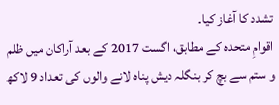تشدد کا آغاز کیا۔
اقوامِ متحدہ کے مطابق، اگست 2017 کے بعد آراکان میں ظلم و ستم سے بچ کر بنگلہ دیش پناہ لانے والوں کی تعداد 9 لاکھ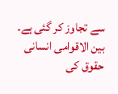سے تجاوز کر گئی ہے۔
بین الاقوامی انسانی حقوق کی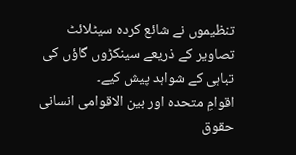تنظیموں نے شائع کردہ سیٹلائٹ تصاویر کے ذریعے سینکڑوں گاؤں کی تباہی کے شواہد پیش کیے۔
اقوامِ متحدہ اور بین الاقوامی انسانی حقوق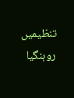تنظیمیں روہنگیا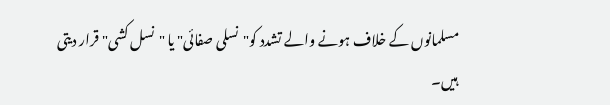مسلمانوں کے خلاف ہونے والے تشدد کو"نسلی صفائی" یا "نسل کشی" قرار دیتی ہیں۔